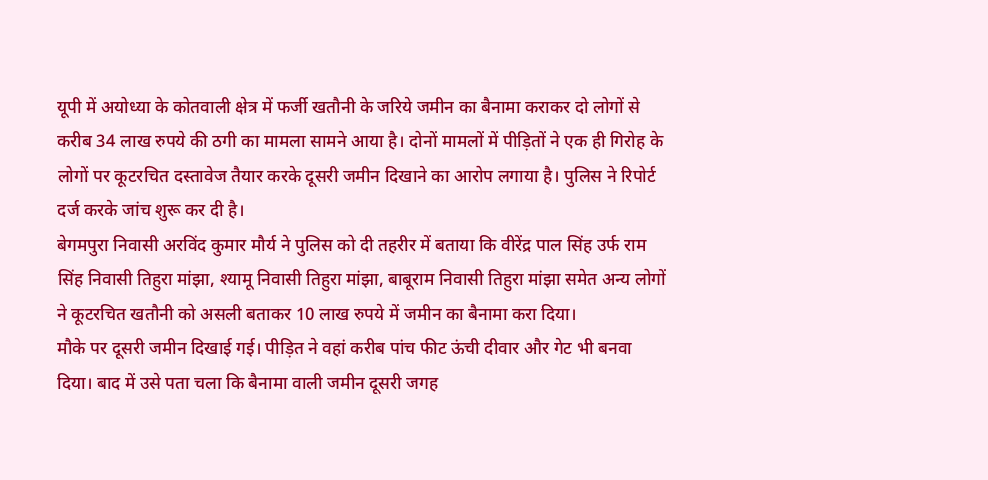यूपी में अयोध्या के कोतवाली क्षेत्र में फर्जी खतौनी के जरिये जमीन का बैनामा कराकर दो लोगों से करीब 34 लाख रुपये की ठगी का मामला सामने आया है। दोनों मामलों में पीड़ितों ने एक ही गिरोह के लोगों पर कूटरचित दस्तावेज तैयार करके दूसरी जमीन दिखाने का आरोप लगाया है। पुलिस ने रिपोर्ट दर्ज करके जांच शुरू कर दी है।
बेगमपुरा निवासी अरविंद कुमार मौर्य ने पुलिस को दी तहरीर में बताया कि वीरेंद्र पाल सिंह उर्फ राम सिंह निवासी तिहुरा मांझा, श्यामू निवासी तिहुरा मांझा, बाबूराम निवासी तिहुरा मांझा समेत अन्य लोगों ने कूटरचित खतौनी को असली बताकर 10 लाख रुपये में जमीन का बैनामा करा दिया।
मौके पर दूसरी जमीन दिखाई गई। पीड़ित ने वहां करीब पांच फीट ऊंची दीवार और गेट भी बनवा दिया। बाद में उसे पता चला कि बैनामा वाली जमीन दूसरी जगह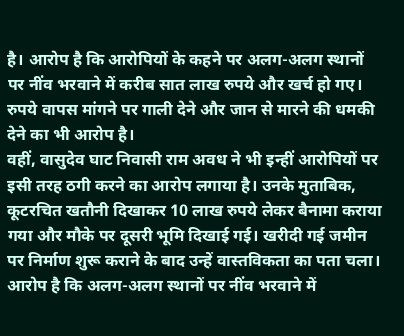है। आरोप है कि आरोपियों के कहने पर अलग-अलग स्थानों पर नींव भरवाने में करीब सात लाख रुपये और खर्च हो गए। रुपये वापस मांगने पर गाली देने और जान से मारने की धमकी देने का भी आरोप है।
वहीं, वासुदेव घाट निवासी राम अवध ने भी इन्हीं आरोपियों पर इसी तरह ठगी करने का आरोप लगाया है। उनके मुताबिक, कूटरचित खतौनी दिखाकर 10 लाख रुपये लेकर बैनामा कराया गया और मौके पर दूसरी भूमि दिखाई गई। खरीदी गई जमीन पर निर्माण शुरू कराने के बाद उन्हें वास्तविकता का पता चला।
आरोप है कि अलग-अलग स्थानों पर नींव भरवाने में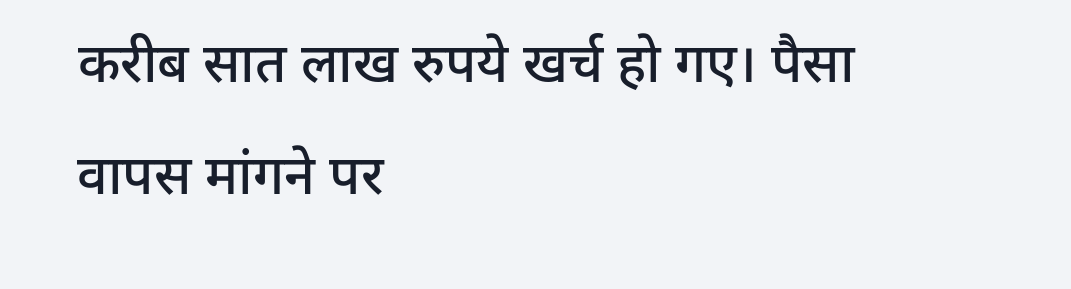करीब सात लाख रुपये खर्च हो गए। पैसा वापस मांगने पर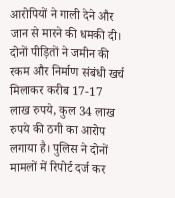आरोपियों ने गाली देने और जान से मारने की धमकी दी। दोनों पीड़ितों ने जमीन की रकम और निर्माण संबंधी खर्च मिलाकर करीब 17-17 लाख रुपये, कुल 34 लाख रुपये की ठगी का आरोप लगाया है। पुलिस ने दोनों मामलों में रिपोर्ट दर्ज कर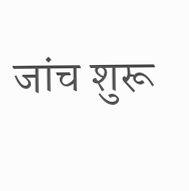जांच शुरू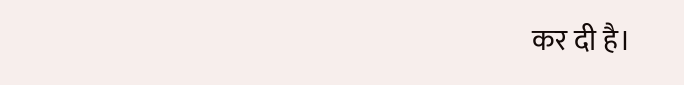कर दी है।